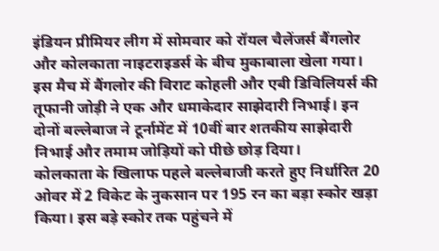इंडियन प्रीमियर लीग में सोमवार को रॉयल चैलेंजर्स बैंगलोर और कोलकाता नाइटराइडर्स के बीच मुकाबाला खेला गया। इस मैच में बैंगलोर की विराट कोहली और एबी डिविलियर्स की तूफानी जोड़ी ने एक और धमाकेदार साझेदारी निभाई। इन दोनों बल्लेबाज ने टूर्नामेंट में 10वीं बार शतकीय साझेदारी निभाई और तमाम जोड़ियों को पीछे छोड़ दिया।
कोलकाता के खिलाफ पहले बल्लेबाजी करते हुए निर्धारित 20 ओवर में 2 विकेट के नुकसान पर 195 रन का बड़ा स्कोर खड़ा किया। इस बड़े स्कोर तक पहुंचने में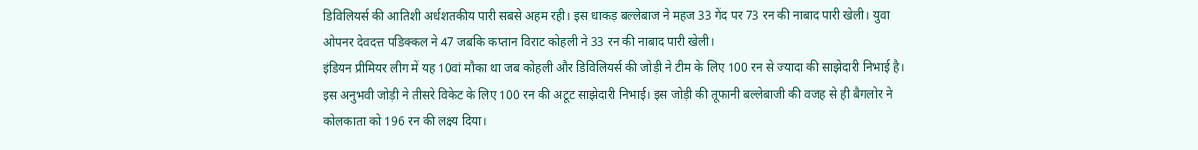डिविलियर्स की आतिशी अर्धशतकीय पारी सबसे अहम रही। इस धाकड़ बल्लेबाज ने महज 33 गेंद पर 73 रन की नाबाद पारी खेली। युवा ओपनर देवदत्त पडिक्कल ने 47 जबकि कप्तान विराट कोहली ने 33 रन की नाबाद पारी खेली।
इंडियन प्रीमियर लीग में यह 10वां मौका था जब कोहली और डिविलियर्स की जोड़ी ने टीम के लिए 100 रन से ज्यादा की साझेदारी निभाई है। इस अनुभवी जोड़ी ने तीसरे विकेट के लिए 100 रन की अटूट साझेदारी निभाई। इस जोड़ी की तूफानी बल्लेबाजी की वजह से ही बैगलोर ने कोलकाता को 196 रन की लक्ष्य दिया।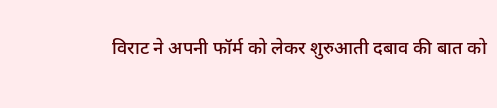विराट ने अपनी फॉर्म को लेकर शुरुआती दबाव की बात को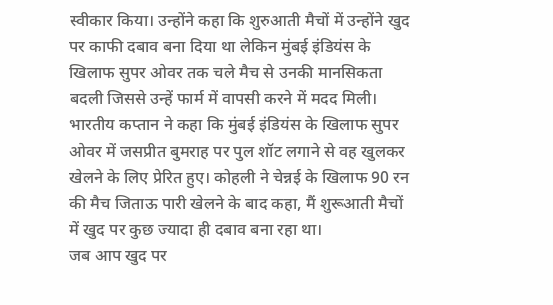स्वीकार किया। उन्होंने कहा कि शुरुआती मैचों में उन्होंने खुद पर काफी दबाव बना दिया था लेकिन मुंबई इंडियंस के खिलाफ सुपर ओवर तक चले मैच से उनकी मानसिकता बदली जिससे उन्हें फार्म में वापसी करने में मदद मिली।
भारतीय कप्तान ने कहा कि मुंबई इंडियंस के खिलाफ सुपर ओवर में जसप्रीत बुमराह पर पुल शॉट लगाने से वह खुलकर खेलने के लिए प्रेरित हुए। कोहली ने चेन्नई के खिलाफ 90 रन की मैच जिताऊ पारी खेलने के बाद कहा, मैं शुरूआती मैचों में खुद पर कुछ ज्यादा ही दबाव बना रहा था।
जब आप खुद पर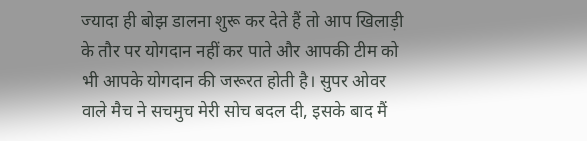ज्यादा ही बोझ डालना शुरू कर देते हैं तो आप खिलाड़ी के तौर पर योगदान नहीं कर पाते और आपकी टीम को भी आपके योगदान की जरूरत होती है। सुपर ओवर वाले मैच ने सचमुच मेरी सोच बदल दी, इसके बाद मैं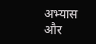अभ्यास और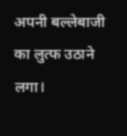अपनी बल्लेबाजी का लुत्फ उठाने लगा।